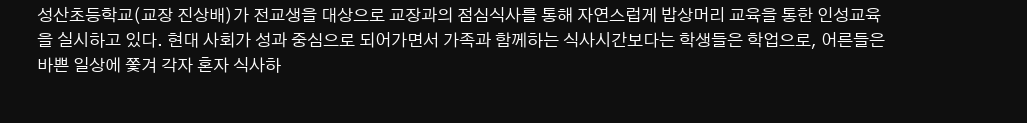성산초등학교(교장 진상배)가 전교생을 대상으로 교장과의 점심식사를 통해 자연스럽게 밥상머리 교육을 통한 인성교육을 실시하고 있다. 현대 사회가 성과 중심으로 되어가면서 가족과 함께하는 식사시간보다는 학생들은 학업으로, 어른들은 바쁜 일상에 쫓겨 각자 혼자 식사하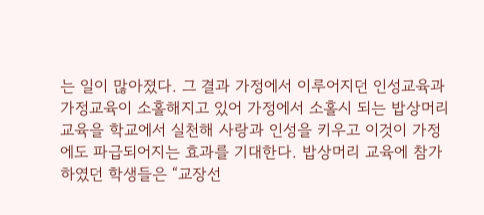는 일이 많아졌다. 그 결과 가정에서 이루어지던 인성교육과 가정교육이 소홀해지고 있어 가정에서 소홀시 되는 밥상머리 교육을 학교에서 실천해 사랑과 인성을 키우고 이것이 가정에도 파급되어지는 효과를 기대한다. 밥상머리 교육에 참가하였던 학생들은 “교장선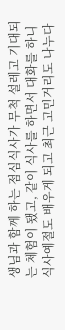생님과 함께 하는 점심식사가 무척 설레고 기대되는 체험이 됐고, 같이 식사를 하면서 대화를 하니 식사예절도 배우게 되고 최근 고민거리도 나누다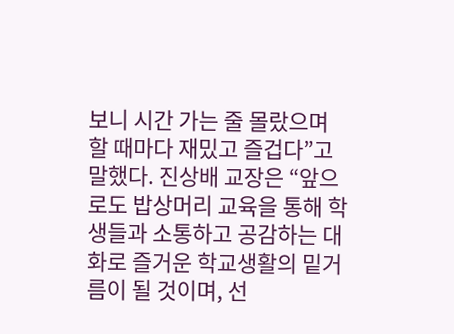보니 시간 가는 줄 몰랐으며 할 때마다 재밌고 즐겁다”고 말했다. 진상배 교장은 “앞으로도 밥상머리 교육을 통해 학생들과 소통하고 공감하는 대화로 즐거운 학교생활의 밑거름이 될 것이며, 선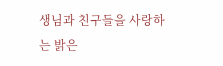생님과 친구들을 사랑하는 밝은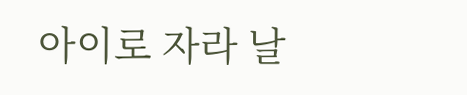아이로 자라 날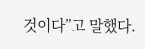것이다”고 말했다.